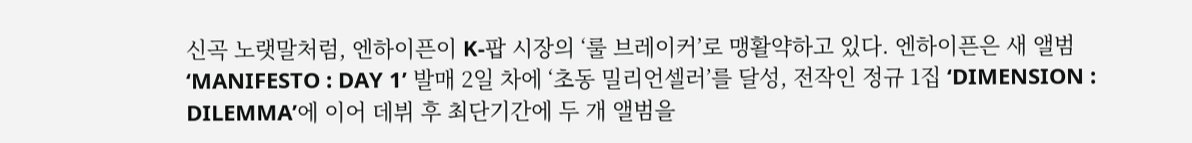신곡 노랫말처럼, 엔하이픈이 K-팝 시장의 ‘룰 브레이커’로 맹활약하고 있다. 엔하이픈은 새 앨범 ‘MANIFESTO : DAY 1’ 발매 2일 차에 ‘초동 밀리언셀러’를 달성, 전작인 정규 1집 ‘DIMENSION : DILEMMA’에 이어 데뷔 후 최단기간에 두 개 앨범을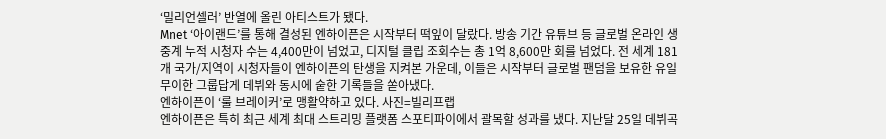‘밀리언셀러’ 반열에 올린 아티스트가 됐다.
Mnet ‘아이랜드’를 통해 결성된 엔하이픈은 시작부터 떡잎이 달랐다. 방송 기간 유튜브 등 글로벌 온라인 생중계 누적 시청자 수는 4,400만이 넘었고, 디지털 클립 조회수는 총 1억 8,600만 회를 넘었다. 전 세계 181개 국가/지역이 시청자들이 엔하이픈의 탄생을 지켜본 가운데, 이들은 시작부터 글로벌 팬덤을 보유한 유일무이한 그룹답게 데뷔와 동시에 숱한 기록들을 쏟아냈다.
엔하이픈이 ‘룰 브레이커’로 맹활약하고 있다. 사진=빌리프랩
엔하이픈은 특히 최근 세계 최대 스트리밍 플랫폼 스포티파이에서 괄목할 성과를 냈다. 지난달 25일 데뷔곡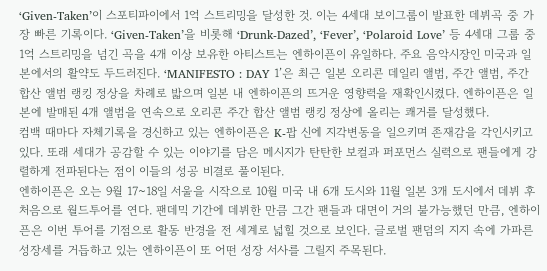‘Given-Taken’이 스포티파이에서 1억 스트리밍을 달성한 것. 이는 4세대 보이그룹이 발표한 데뷔곡 중 가장 빠른 기록이다. ‘Given-Taken’을 비롯해 ‘Drunk-Dazed’, ‘Fever’, ‘Polaroid Love’ 등 4세대 그룹 중 1억 스트리밍을 넘긴 곡을 4개 이상 보유한 아티스트는 엔하이픈이 유일하다. 주요 음악시장인 미국과 일본에서의 활약도 두드러진다. ‘MANIFESTO : DAY 1’은 최근 일본 오리콘 데일리 앨범, 주간 앨범, 주간 합산 앨범 랭킹 정상을 차례로 밟으며 일본 내 엔하이픈의 뜨거운 영향력을 재확인시켰다. 엔하이픈은 일본에 발매된 4개 앨범을 연속으로 오리콘 주간 합산 앨범 랭킹 정상에 올리는 쾌거를 달성했다.
컴백 때마다 자체기록을 경신하고 있는 엔하이픈은 K-팝 신에 지각변동을 일으키며 존재감을 각인시키고 있다. 또래 세대가 공감할 수 있는 이야기를 담은 메시지가 탄탄한 보컬과 퍼포먼스 실력으로 팬들에게 강렬하게 전파된다는 점이 이들의 성공 비결로 풀이된다.
엔하이픈은 오는 9월 17~18일 서울을 시작으로 10월 미국 내 6개 도시와 11월 일본 3개 도시에서 데뷔 후 처음으로 월드투어를 연다. 팬데믹 기간에 데뷔한 만큼 그간 팬들과 대면이 거의 불가능했던 만큼, 엔하이픈은 이번 투어를 기점으로 활동 반경을 전 세계로 넓힐 것으로 보인다. 글로벌 팬덤의 지지 속에 가파른 성장세를 거듭하고 있는 엔하이픈이 또 어떤 성장 서사를 그릴지 주목된다.